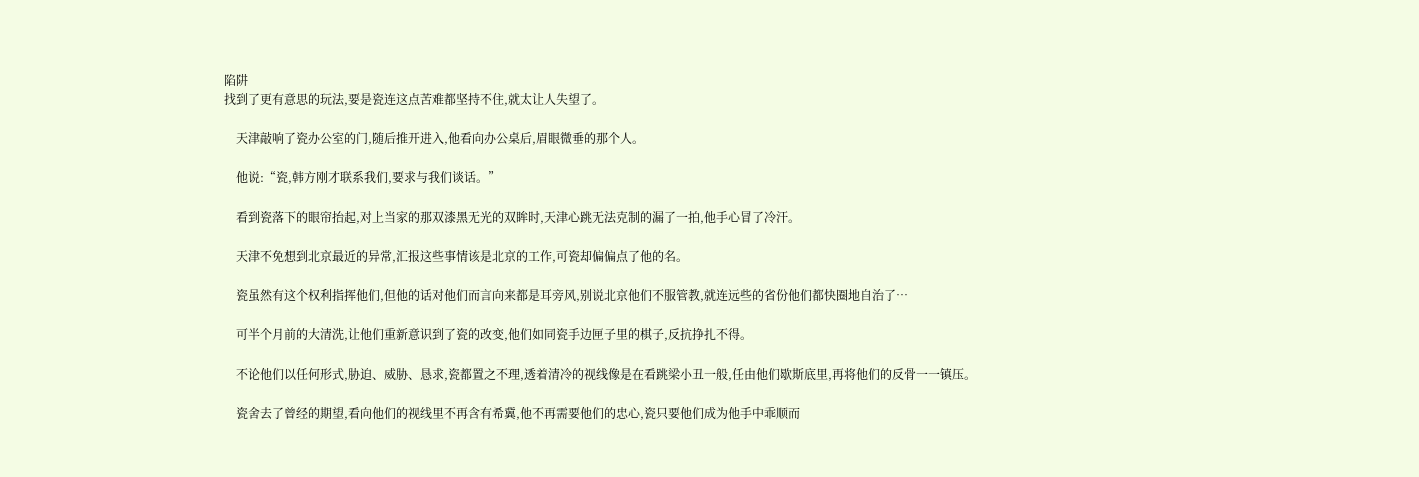陷阱
找到了更有意思的玩法,要是瓷连这点苦难都坚持不住,就太让人失望了。

    天津敲响了瓷办公室的门,随后推开进入,他看向办公桌后,眉眼微垂的那个人。

    他说:“瓷,韩方刚才联系我们,要求与我们谈话。”

    看到瓷落下的眼帘抬起,对上当家的那双漆黑无光的双眸时,天津心跳无法克制的漏了一拍,他手心冒了冷汗。

    天津不免想到北京最近的异常,汇报这些事情该是北京的工作,可瓷却偏偏点了他的名。

    瓷虽然有这个权利指挥他们,但他的话对他们而言向来都是耳旁风,别说北京他们不服管教,就连远些的省份他们都快圈地自治了…

    可半个月前的大清洗,让他们重新意识到了瓷的改变,他们如同瓷手边匣子里的棋子,反抗挣扎不得。

    不论他们以任何形式,胁迫、威胁、恳求,瓷都置之不理,透着清冷的视线像是在看跳梁小丑一般,任由他们歇斯底里,再将他们的反骨一一镇压。

    瓷舍去了曾经的期望,看向他们的视线里不再含有希冀,他不再需要他们的忠心,瓷只要他们成为他手中乖顺而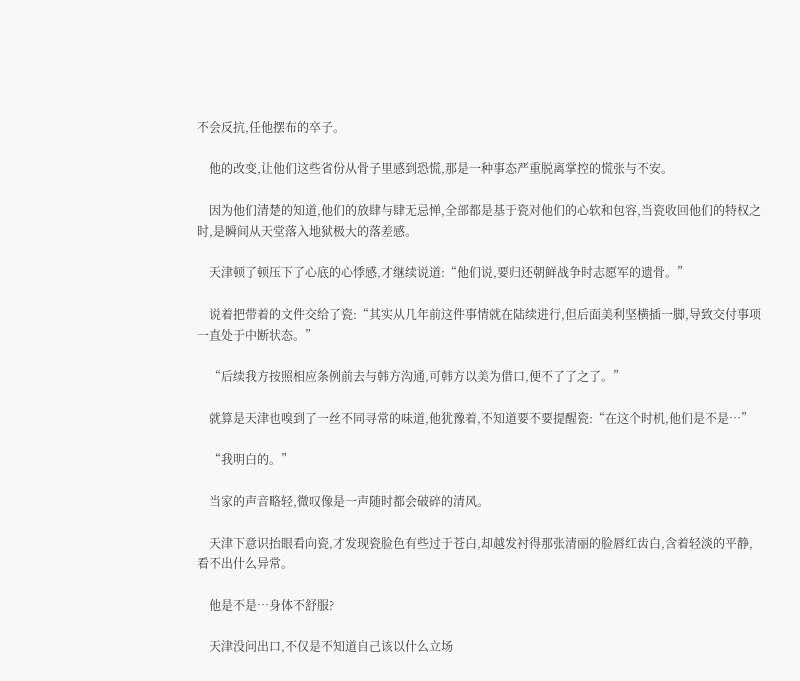不会反抗,任他摆布的卒子。

    他的改变,让他们这些省份从骨子里感到恐慌,那是一种事态严重脱离掌控的慌张与不安。

    因为他们清楚的知道,他们的放肆与肆无忌惮,全部都是基于瓷对他们的心软和包容,当瓷收回他们的特权之时,是瞬间从天堂落入地狱极大的落差感。

    天津顿了顿压下了心底的心悸感,才继续说道:“他们说,要归还朝鲜战争时志愿军的遗骨。”

    说着把带着的文件交给了瓷:“其实从几年前这件事情就在陆续进行,但后面美利坚横插一脚,导致交付事项一直处于中断状态。”

    “后续我方按照相应条例前去与韩方沟通,可韩方以美为借口,便不了了之了。”

    就算是天津也嗅到了一丝不同寻常的味道,他犹豫着,不知道要不要提醒瓷:“在这个时机,他们是不是…”

    “我明白的。”

    当家的声音略轻,微叹像是一声随时都会破碎的清风。

    天津下意识抬眼看向瓷,才发现瓷脸色有些过于苍白,却越发衬得那张清丽的脸唇红齿白,含着轻淡的平静,看不出什么异常。

    他是不是…身体不舒服?

    天津没问出口,不仅是不知道自己该以什么立场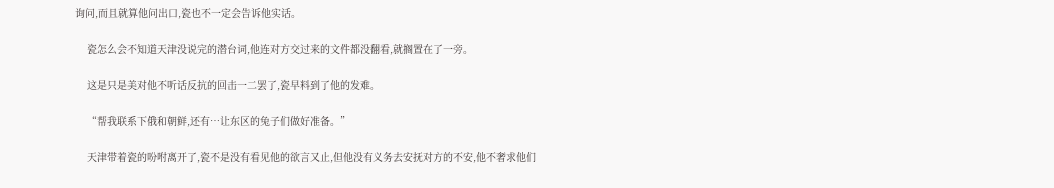询问,而且就算他问出口,瓷也不一定会告诉他实话。

    瓷怎么会不知道天津没说完的潜台词,他连对方交过来的文件都没翻看,就搁置在了一旁。

    这是只是美对他不听话反抗的回击一二罢了,瓷早料到了他的发难。

    “帮我联系下俄和朝鲜,还有…让东区的兔子们做好准备。”

    天津带着瓷的吩咐离开了,瓷不是没有看见他的欲言又止,但他没有义务去安抚对方的不安,他不奢求他们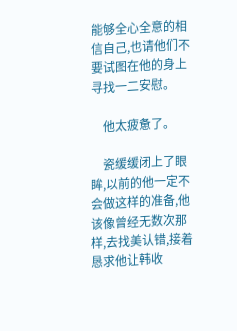能够全心全意的相信自己,也请他们不要试图在他的身上寻找一二安慰。

    他太疲惫了。

    瓷缓缓闭上了眼眸,以前的他一定不会做这样的准备,他该像曾经无数次那样,去找美认错,接着恳求他让韩收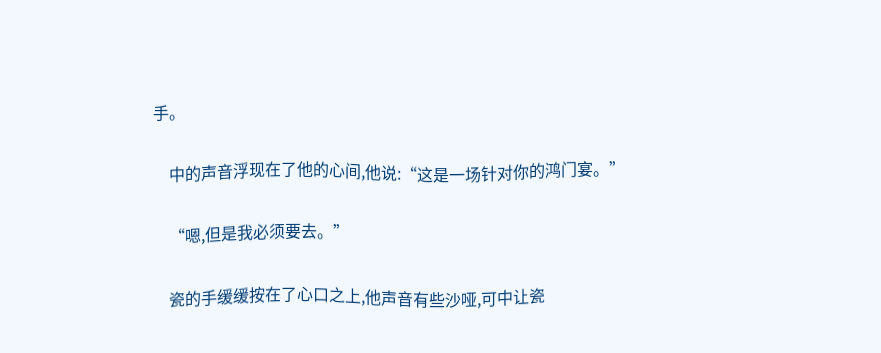手。

    中的声音浮现在了他的心间,他说:“这是一场针对你的鸿门宴。”

    “嗯,但是我必须要去。”

    瓷的手缓缓按在了心口之上,他声音有些沙哑,可中让瓷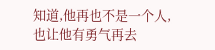知道,他再也不是一个人,也让他有勇气再去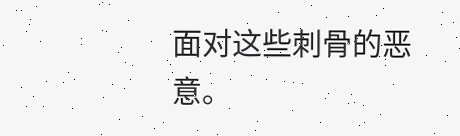面对这些刺骨的恶意。